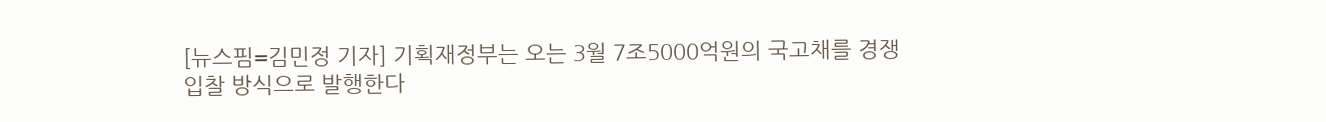[뉴스핌=김민정 기자] 기획재정부는 오는 3월 7조5000억원의 국고채를 경쟁입찰 방식으로 발행한다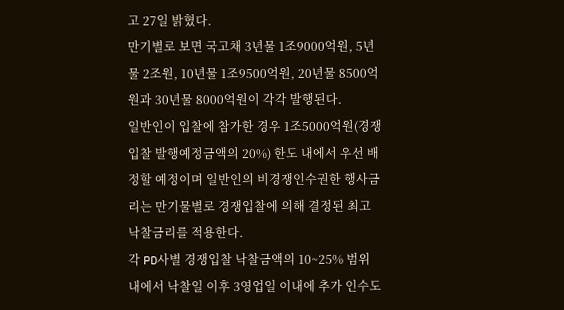고 27일 밝혔다.
만기별로 보면 국고채 3년물 1조9000억원, 5년물 2조원, 10년물 1조9500억원, 20년물 8500억원과 30년물 8000억원이 각각 발행된다.
일반인이 입찰에 참가한 경우 1조5000억원(경쟁입찰 발행예정금액의 20%) 한도 내에서 우선 배정할 예정이며 일반인의 비경쟁인수권한 행사금리는 만기물별로 경쟁입찰에 의해 결정된 최고낙찰금리를 적용한다.
각 PD사별 경쟁입찰 낙찰금액의 10~25% 범위 내에서 낙찰일 이후 3영업일 이내에 추가 인수도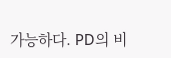가능하다. PD의 비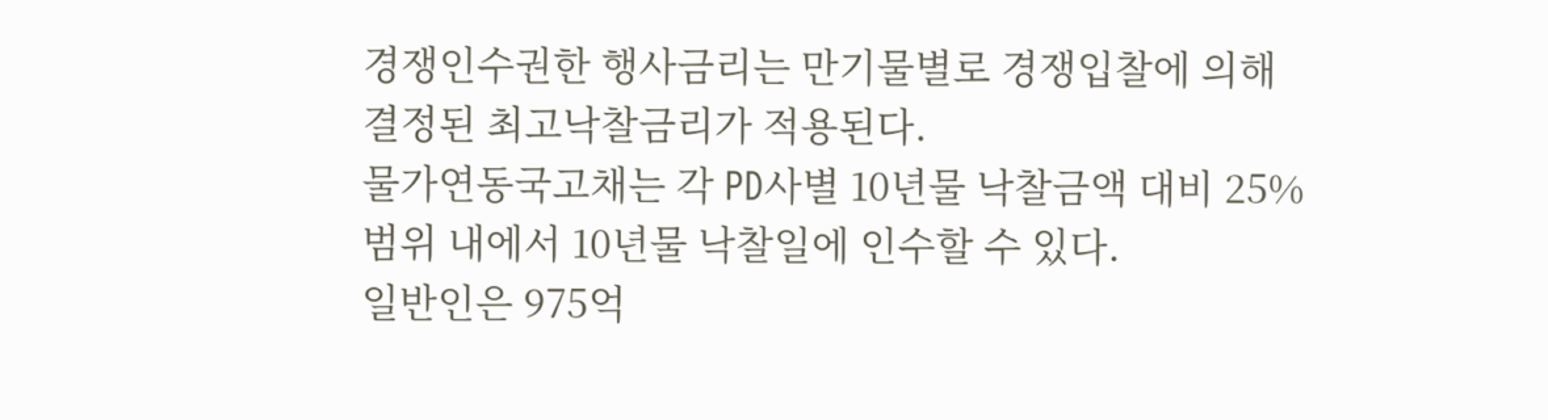경쟁인수권한 행사금리는 만기물별로 경쟁입찰에 의해 결정된 최고낙찰금리가 적용된다.
물가연동국고채는 각 PD사별 10년물 낙찰금액 대비 25% 범위 내에서 10년물 낙찰일에 인수할 수 있다.
일반인은 975억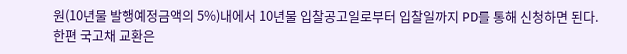원(10년물 발행예정금액의 5%)내에서 10년물 입찰공고일로부터 입찰일까지 PD를 통해 신청하면 된다.
한편 국고채 교환은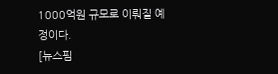1000억원 규모로 이뤄질 예정이다.
[뉴스핌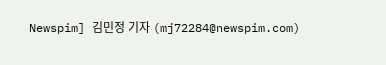Newspim] 김민정 기자 (mj72284@newspim.com)